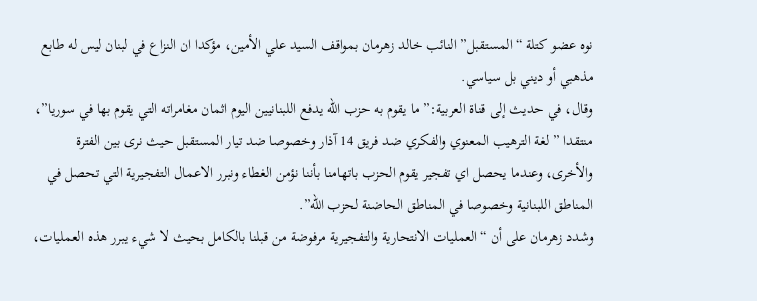نوه عضو كتلة “المستقبل” النائب خالد زهرمان بمواقف السيد علي الأمين، مؤكدا ان النزاع في لبنان ليس له طابع مذهبي أو ديني بل سياسي.
وقال، في حديث إلى قناة العربية:”ما يقوم به حزب الله يدفع اللبنانيين اليوم اثمان مغامراته التي يقوم بها في سوريا”، منتقدا ” لغة الترهيب المعنوي والفكري ضد فريق 14 آذار وخصوصا ضد تيار المستقبل حيث نرى بين الفترة والأخرى، وعندما يحصل اي تفجير يقوم الحزب باتهامنا بأننا نؤمن الغطاء ونبرر الاعمال التفجيرية التي تحصل في المناطق اللبنانية وخصوصا في المناطق الحاضنة لحزب الله”.
وشدد زهرمان على أن “العمليات الانتحارية والتفجيرية مرفوضة من قبلنا بالكامل بحيث لا شيء يبرر هذه العمليات،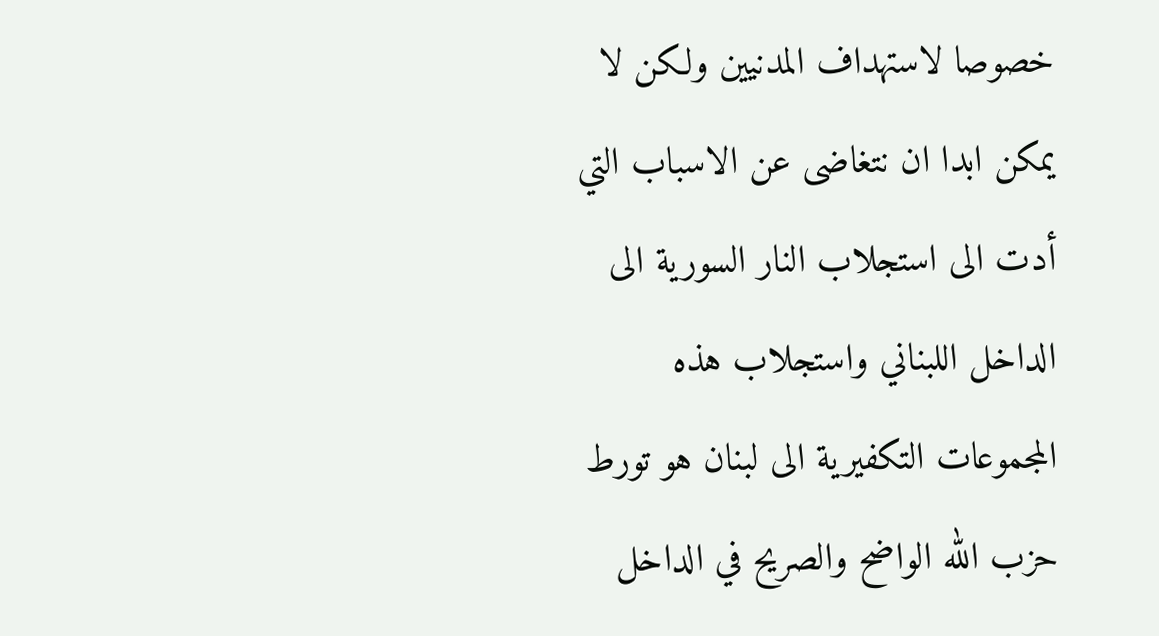خصوصا لاستهداف المدنيين ولكن لا يمكن ابدا ان نتغاضى عن الاسباب التي أدت الى استجلاب النار السورية الى الداخل اللبناني واستجلاب هذه المجموعات التكفيرية الى لبنان هو تورط حزب الله الواضح والصريح في الداخل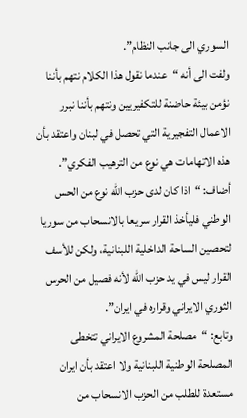السوري الى جانب النظام”.
ولفت الى أنه “عندما نقول هذا الكلام نتهم بأننا نؤمن بيئة حاضنة للتكفيريين ونتهم بأننا نبرر الاعمال التفجيرية التي تحصل في لبنان واعتقد بأن هذه الاتهامات هي نوع من الترهيب الفكري”.
أضاف: “اذا كان لدى حزب الله نوع من الحس الوطني فليأخذ القرار سريعا بالانسحاب من سوريا لتحصين الساحة الداخلية اللبنانية، ولكن للأسف القرار ليس في يد حزب الله لأنه فصيل من الحرس الثوري الايراني وقراره في ايران”.
وتابع: “مصلحة المشروع الايراني تتخطى المصلحة الوطنية اللبنانية ولا اعتقد بأن ايران مستعدة للطلب من الحزب الانسحاب من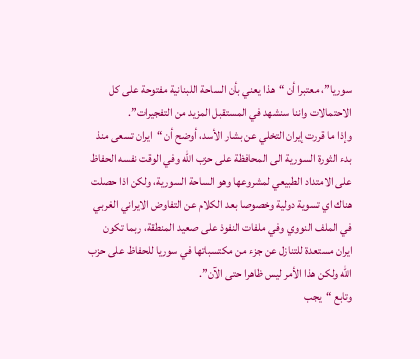سوريا”، معتبرا أن “هذا يعني بأن الساحة اللبنانية مفتوحة على كل الاحتمالات واننا سنشهد في المستقبل المزيد من التفجيرات”.
وإذا ما قررت إيران التخلي عن بشار الأسد، أوضح أن “ايران تسعى منذ بدء الثورة السورية الى المحافظة على حزب الله وفي الوقت نفسه الحفاظ على الامتداد الطبيعي لمشروعها وهو الساحة السورية، ولكن اذا حصلت هناك اي تسوية دولية وخصوصا بعد الكلام عن التفاوض الايراني الغربي في الملف النووي وفي ملفات النفوذ على صعيد المنطقة، ربما تكون ايران مستعدة للتنازل عن جزء من مكتسباتها في سوريا للحفاظ على حزب الله ولكن هذا الأمر ليس ظاهرا حتى الآن”.
وتابع “يجب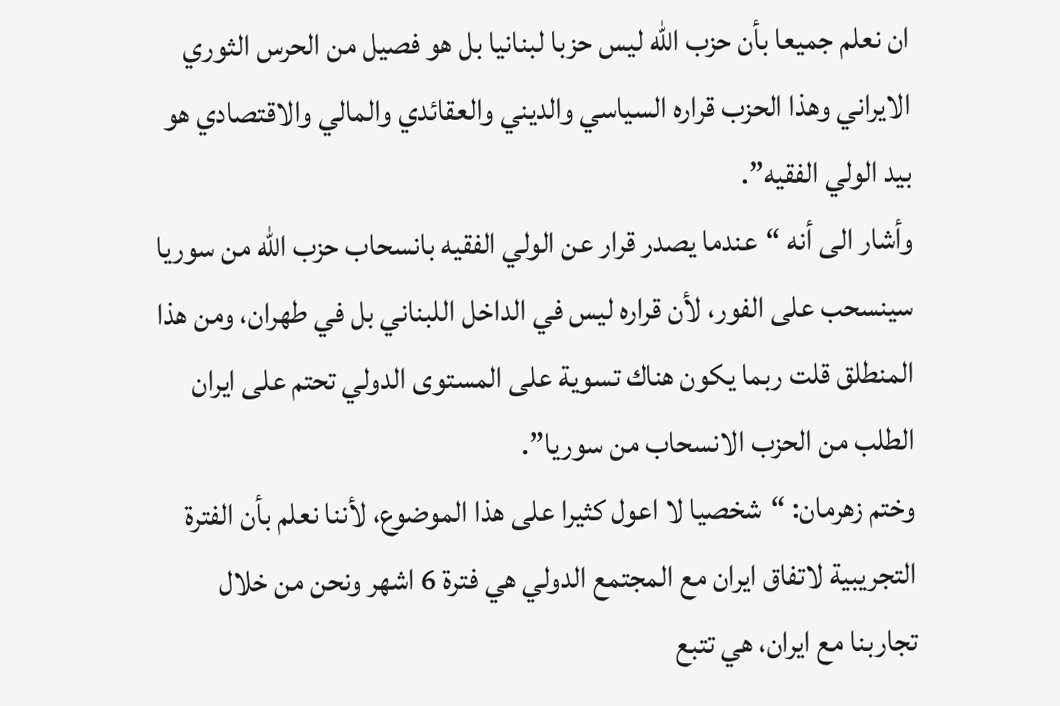ان نعلم جميعا بأن حزب الله ليس حزبا لبنانيا بل هو فصيل من الحرس الثوري الايراني وهذا الحزب قراره السياسي والديني والعقائدي والمالي والاقتصادي هو بيد الولي الفقيه”.
وأشار الى أنه “عندما يصدر قرار عن الولي الفقيه بانسحاب حزب الله من سوريا سينسحب على الفور، لأن قراره ليس في الداخل اللبناني بل في طهران، ومن هذا المنطلق قلت ربما يكون هناك تسوية على المستوى الدولي تحتم على ايران الطلب من الحزب الانسحاب من سوريا”.
وختم زهرمان: “شخصيا لا اعول كثيرا على هذا الموضوع، لأننا نعلم بأن الفترة التجريبية لاتفاق ايران مع المجتمع الدولي هي فترة 6 اشهر ونحن من خلال تجاربنا مع ايران، هي تتبع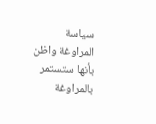سياسة المراوغة واظن بأنها ستستمر بالمراوغة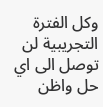وكل الفترة التجريبية لن توصل الى اي حل واظن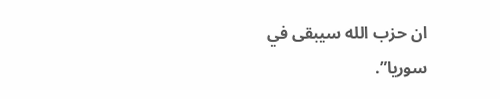ان حزب الله سيبقى في سوريا”.